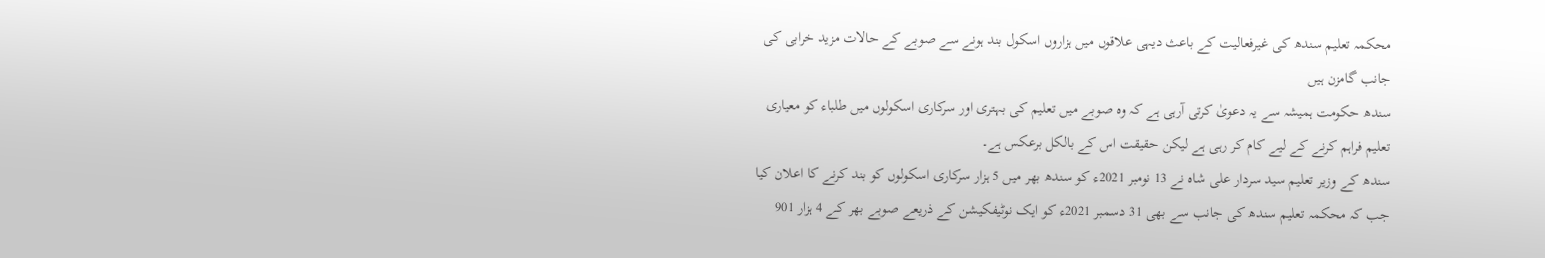محکمہ تعلیم سندھ کی غیرفعالیت کے باعث دیہی علاقوں میں ہزاروں اسکول بند ہونے سے صوبے کے حالات مزید خرابی کی جانب گامزن ہیں
سندھ حکومت ہمیشہ سے یہ دعویٰ کرتی آرہی ہے کہ وہ صوبے میں تعلیم کی بہتری اور سرکاری اسکولوں میں طلباء کو معیاری تعلیم فراہم کرنے کے لیے کام کر رہی ہے لیکن حقیقت اس کے بالکل برعکس ہے۔
سندھ کے وزیر تعلیم سید سردار علی شاہ نے 13 نومبر 2021ء کو سندھ بھر میں 5 ہزار سرکاری اسکولوں کو بند کرنے کا اعلان کیا جب کہ محکمہ تعلیم سندھ کی جانب سے بھی 31 دسمبر 2021ء کو ایک نوٹیفکیشن کے ذریعے صوبے بھر کے 4 ہزار 901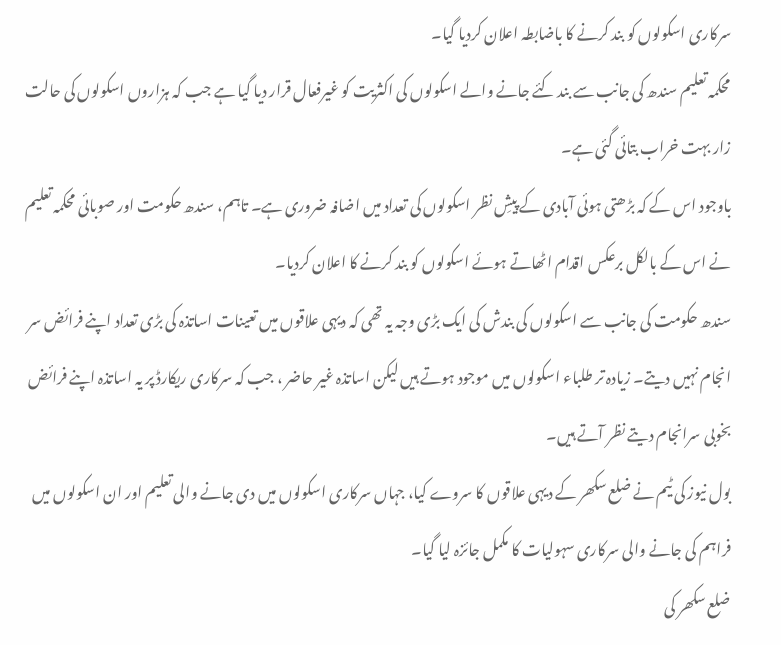سرکاری اسکولوں کو بند کرنے کا باضابطہ اعلان کردیا گیا۔
محکمہ تعلیم سندھ کی جانب سے بند کئے جانے والے اسکولوں کی اکثریت کو غیرفعال قرار دیا گیا ہے جب کہ ہزاروں اسکولوں کی حالت زار بہت خراب بتائی گئی ہے۔
باوجود اس کے کہ بڑھتی ہوئی آبادی کے پیشِ نظر اسکولوں کی تعداد میں اضافہ ضروری ہے۔ تاہم، سندھ حکومت اور صوبائی محکمہ تعلیم نے اس کے بالکل برعکس اقدام اٹھاتے ہوئے اسکولوں کو بند کرنے کا اعلان کردیا۔
سندھ حکومت کی جانب سے اسکولوں کی بندش کی ایک بڑی وجہ یہ تھی کہ دیہی علاقوں میں تعینات اساتذہ کی بڑی تعداد اپنے فرائض سر انجام نہیں دیتے۔ زیادہ تر طلباء اسکولوں میں موجود ہوتے ہیں لیکن اساتذہ غیر حاضر ، جب کہ سرکاری ریکارڈ پر یہ اساتذہ اپنے فرائض بخوبی سرانجام دیتے نظر آتے ہیں۔
بول نیوز کی ٹیم نے ضلع سکھر کے دیہی علاقوں کا سروے کیا، جہاں سرکاری اسکولوں میں دی جانے والی تعلیم اور ان اسکولوں میں فراہم کی جانے والی سرکاری سہولیات کا مکمل جائزہ لیا گیا۔
ضلع سکھر کی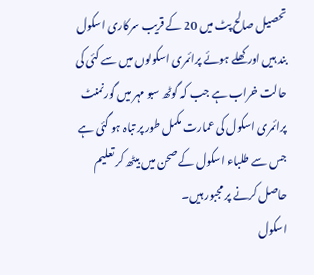تحصیل صالح پٹ میں 20 کے قریب سرکاری اسکول بند ہیں اور کھلے ہوئے پرائمری اسکولوں میں سے کئی کی حالت خراب ہے جب کہ گوٹھ سبو مہر میں گورنمنٹ پرائمری اسکول کی عمارت مکمل طور پر تباہ ہو گئی ہے جس سے طلباء اسکول کے صحن میں بیٹھ کر تعلیم حاصل کرنے پر مجبور ہیں۔
اسکول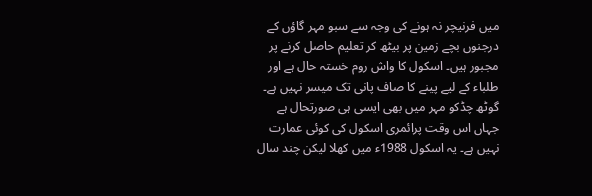میں فرنیچر نہ ہونے کی وجہ سے سبو مہر گاؤں کے درجنوں بچے زمین پر بیٹھ کر تعلیم حاصل کرنے پر مجبور ہیں۔ اسکول کا واش روم خستہ حال ہے اور طلباء کے لیے پینے کا صاف پانی تک میسر نہیں ہے۔
گوٹھ چڈکو مہر میں بھی ایسی ہی صورتحال ہے جہاں اس وقت پرائمری اسکول کی کوئی عمارت نہیں ہے۔ یہ اسکول 1988ء میں کھلا لیکن چند سال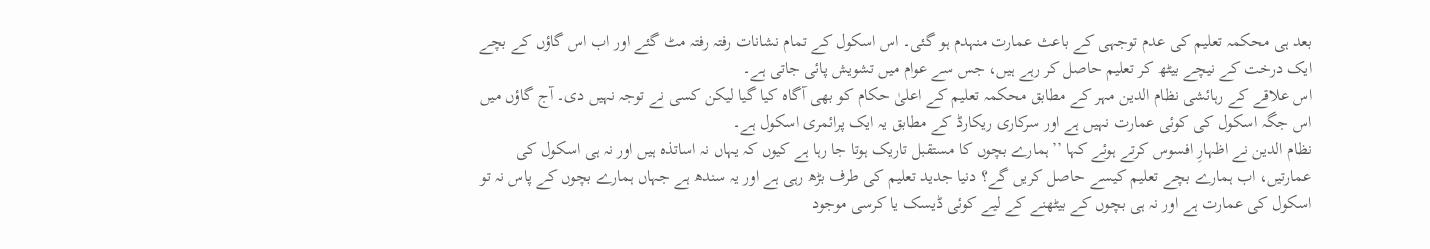بعد ہی محکمہ تعلیم کی عدم توجہی کے باعث عمارت منہدم ہو گئی۔ اس اسکول کے تمام نشانات رفتہ رفتہ مٹ گئے اور اب اس گاؤں کے بچے ایک درخت کے نیچے بیٹھ کر تعلیم حاصل کر رہے ہیں، جس سے عوام میں تشویش پائی جاتی ہے۔
اس علاقے کے رہائشی نظام الدین مہر کے مطابق محکمہ تعلیم کے اعلیٰ حکام کو بھی آگاہ کیا گیا لیکن کسی نے توجہ نہیں دی۔ آج گاؤں میں اس جگہ اسکول کی کوئی عمارت نہیں ہے اور سرکاری ریکارڈ کے مطابق یہ ایک پرائمری اسکول ہے۔
نظام الدین نے اظہارِ افسوس کرتے ہوئے کہا ’’ہمارے بچوں کا مستقبل تاریک ہوتا جا رہا ہے کیوں کہ یہاں نہ اساتذہ ہیں اور نہ ہی اسکول کی عمارتیں، اب ہمارے بچے تعلیم کیسے حاصل کریں گے؟ دنیا جدید تعلیم کی طرف بڑھ رہی ہے اور یہ سندھ ہے جہاں ہمارے بچوں کے پاس نہ تو اسکول کی عمارت ہے اور نہ ہی بچوں کے بیٹھنے کے لیے کوئی ڈیسک یا کرسی موجود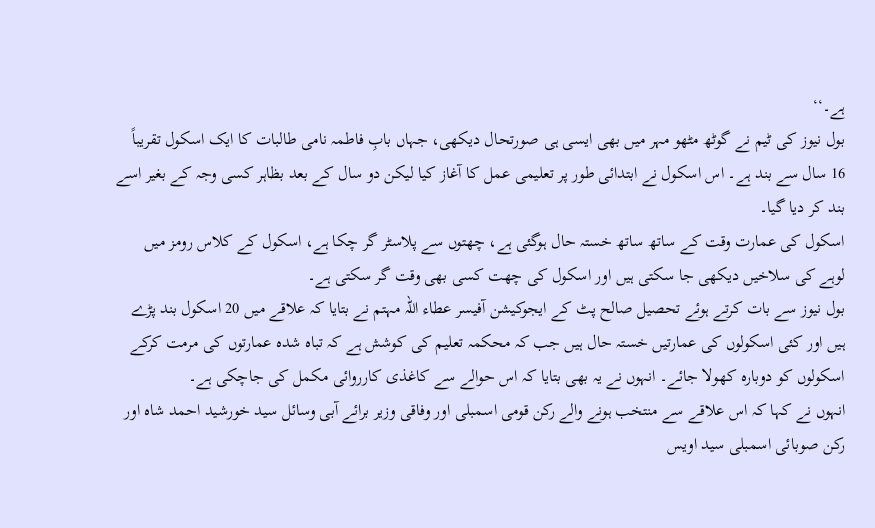ہے۔‘‘
بول نیوز کی ٹیم نے گوٹھ مٹھو مہر میں بھی ایسی ہی صورتحال دیکھی، جہاں بابِ فاطمہ نامی طالبات کا ایک اسکول تقریباً 16 سال سے بند ہے۔ اس اسکول نے ابتدائی طور پر تعلیمی عمل کا آغاز کیا لیکن دو سال کے بعد بظاہر کسی وجہ کے بغیر اسے بند کر دیا گیا۔
اسکول کی عمارت وقت کے ساتھ ساتھ خستہ حال ہوگئی ہے، چھتوں سے پلاسٹر گر چکا ہے، اسکول کے کلاس رومز میں لوہے کی سلاخیں دیکھی جا سکتی ہیں اور اسکول کی چھت کسی بھی وقت گر سکتی ہے۔
بول نیوز سے بات کرتے ہوئے تحصیل صالح پٹ کے ایجوکیشن آفیسر عطاء اللہ مہتم نے بتایا کہ علاقے میں 20 اسکول بند پڑے ہیں اور کئی اسکولوں کی عمارتیں خستہ حال ہیں جب کہ محکمہ تعلیم کی کوشش ہے کہ تباہ شدہ عمارتوں کی مرمت کرکے اسکولوں کو دوبارہ کھولا جائے۔ انہوں نے یہ بھی بتایا کہ اس حوالے سے کاغذی کارروائی مکمل کی جاچکی ہے۔
انہوں نے کہا کہ اس علاقے سے منتخب ہونے والے رکن قومی اسمبلی اور وفاقی وزیر برائے آبی وسائل سید خورشید احمد شاہ اور رکن صوبائی اسمبلی سید اویس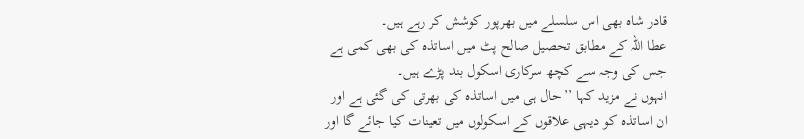قادر شاہ بھی اس سلسلے میں بھرپور کوشش کر رہے ہیں۔
عطا اللہ کے مطابق تحصیل صالح پٹ میں اساتذہ کی بھی کمی ہے جس کی وجہ سے کچھ سرکاری اسکول بند پڑے ہیں۔
انہوں نے مزید کہا ’’حال ہی میں اساتذہ کی بھرتی کی گئی ہے اور ان اساتذہ کو دیہی علاقوں کے اسکولوں میں تعینات کیا جائے گا اور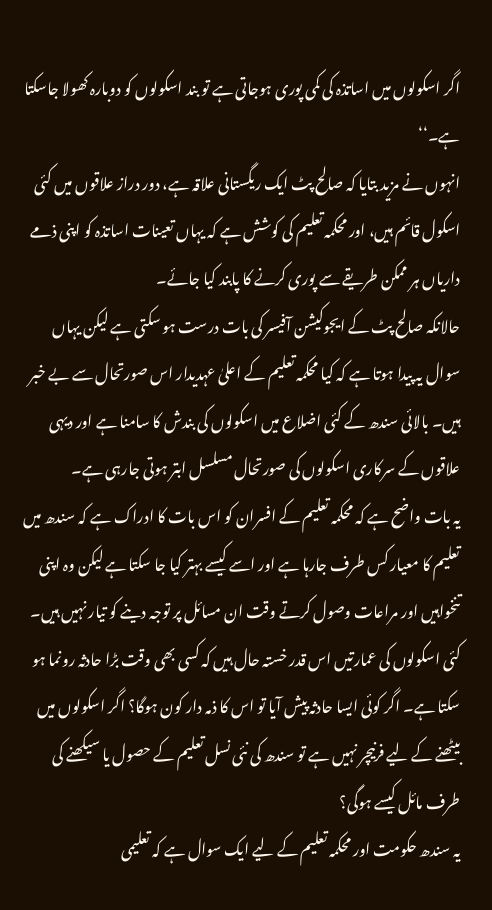اگر اسکولوں میں اساتذہ کی کمی پوری ہوجاتی ہے تو بند اسکولوں کو دوبارہ کھولا جاسکتا ہے۔‘‘
انہوں نے مزید بتایا کہ صالح پٹ ایک ریگستانی علاقہ ہے، دور دراز علاقوں میں کئی اسکول قائم ہیں، اور محکمہ تعلیم کی کوشش ہے کہ یہاں تعینات اساتذہ کو اپنی ذمے داریاں ہر ممکن طریقے سے پوری کرنے کا پابند کیا جائے۔
حالانکہ صالح پٹ کے ایجوکیشن آفیسر کی بات درست ہو سکتی ہے لیکن یہاں سوال یہ پیدا ہوتا ہے کہ کیا محکمہ تعلیم کے اعلیٰ عہدیدار اس صورتحال سے بے خبر ہیں۔ بالائی سندھ کے کئی اضلاع میں اسکولوں کی بندش کا سامنا ہے اور دیہی علاقوں کے سرکاری اسکولوں کی صورتحال مسلسل ابتر ہوتی جارہی ہے۔
یہ بات واضح ہے کہ محکمہ تعلیم کے افسران کو اس بات کا ادراک ہے کہ سندھ میں تعلیم کا معیار کس طرف جارہا ہے اور اسے کیسے بہتر کیا جا سکتا ہے لیکن وہ اپنی تنخواہیں اور مراعات وصول کرتے وقت ان مسائل پر توجہ دینے کو تیار نہیں ہیں۔
کئی اسکولوں کی عمارتیں اس قدر خستہ حال ہیں کہ کسی بھی وقت بڑا حادثہ رونما ہو سکتا ہے۔ اگر کوئی ایسا حادثہ پیش آیا تو اس کا ذمہ دار کون ہوگا؟ اگر اسکولوں میں بیٹھنے کے لیے فرنیچر نہیں ہے تو سندھ کی نئی نسل تعلیم کے حصول یا سیکھنے کی طرف مائل کیسے ہوگی؟
یہ سندھ حکومت اور محکمہ تعلیم کے لیے ایک سوال ہے کہ تعلیمی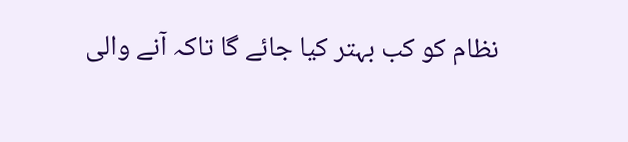نظام کو کب بہتر کیا جائے گا تاکہ آنے والی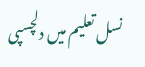نسل تعلیم میں دلچسپی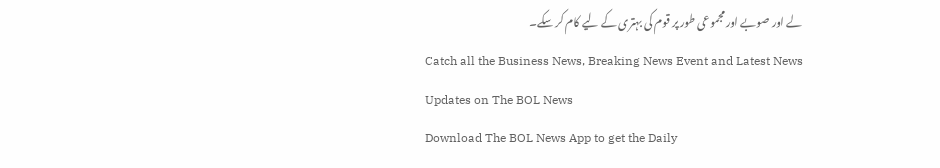لے اور صوبے اور مجموعی طور پر قوم کی بہتری کے لیے کام کر سکے۔
Catch all the Business News, Breaking News Event and Latest News Updates on The BOL News
Download The BOL News App to get the Daily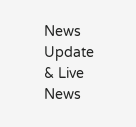News Update & Live News